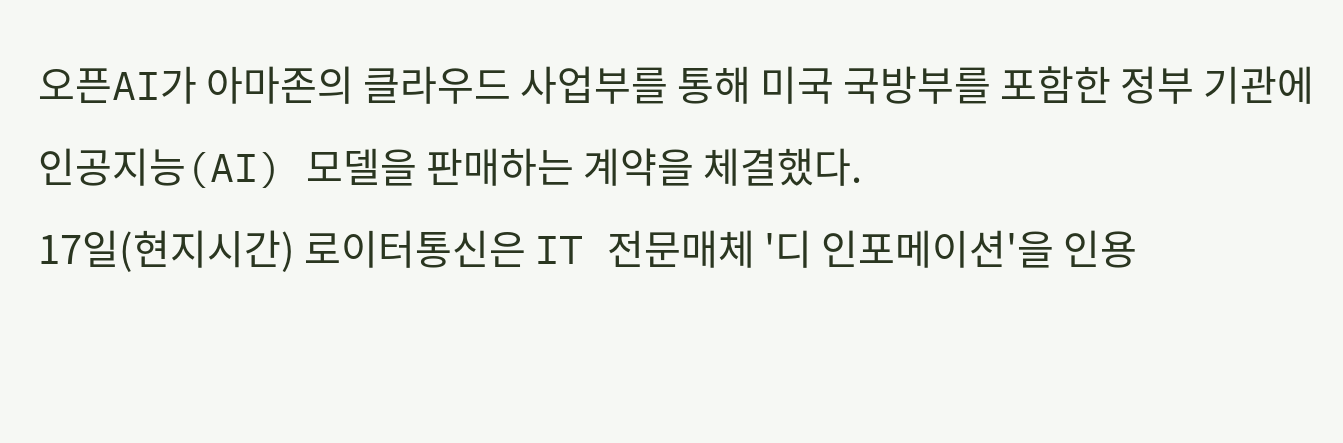오픈AI가 아마존의 클라우드 사업부를 통해 미국 국방부를 포함한 정부 기관에 인공지능(AI) 모델을 판매하는 계약을 체결했다.
17일(현지시간) 로이터통신은 IT 전문매체 '디 인포메이션'을 인용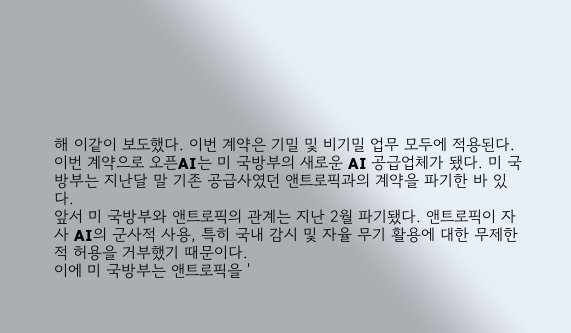해 이같이 보도했다. 이번 계약은 기밀 및 비기밀 업무 모두에 적용된다.
이번 계약으로 오픈AI는 미 국방부의 새로운 AI 공급업체가 됐다. 미 국방부는 지난달 말 기존 공급사였던 앤트로픽과의 계약을 파기한 바 있다.
앞서 미 국방부와 앤트로픽의 관계는 지난 2월 파기됐다. 앤트로픽이 자사 AI의 군사적 사용, 특히 국내 감시 및 자율 무기 활용에 대한 무제한적 허용을 거부했기 때문이다.
이에 미 국방부는 앤트로픽을 '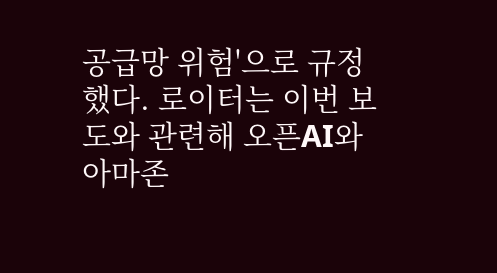공급망 위험'으로 규정했다. 로이터는 이번 보도와 관련해 오픈AI와 아마존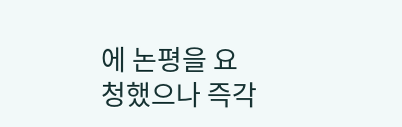에 논평을 요청했으나 즉각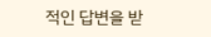적인 답변을 받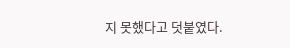지 못했다고 덧붙였다.